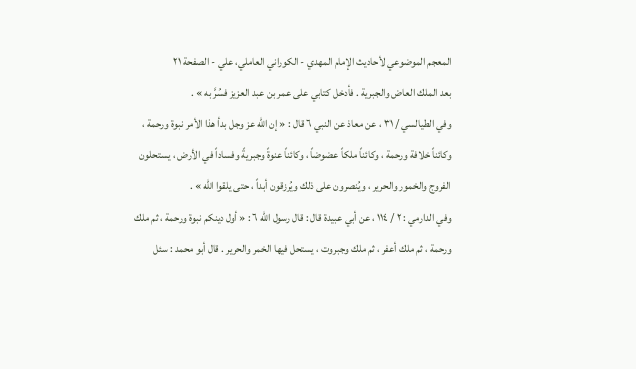المعجم الموضوعي لأحاديث الإمام المهدي - الكوراني العاملي، علي - الصفحة ٢١
بعد الملك العاض والجبرية . فأدخل كتابي على عمر بن عبد العزيز فسُرَّ به » .
وفي الطيالسي / ٣١ ، عن معاذ عن النبي ٦ قال : « إن الله عز وجل بدأ هذا الأمر نبوة ورحمة ، وكائناً خلافة ورحمة ، وكائناً ملكاً عضوضاً ، وكائناً عنوةً وجبريةً وفساداً في الأرض ، يستحلون الفروج والخمور والحرير ، ويُنصرون على ذلك ويُرزقون أبداً ، حتى يلقوا الله » .
وفي الدارمي : ٢ / ١١٤ ، عن أبي عبيدة قال : قال رسول الله ٦ : « أول دينكم نبوة ورحمة ، ثم ملك ورحمة ، ثم ملك أعفر ، ثم ملك وجبروت ، يستحل فيها الخمر والحرير . قال أبو محمد : سئل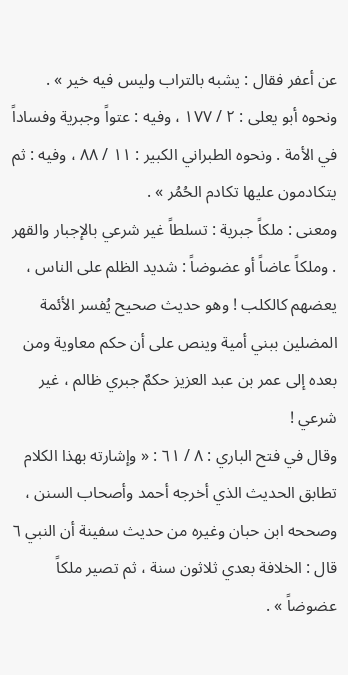عن أعفر فقال : يشبه بالتراب وليس فيه خير » .
ونحوه أبو يعلى : ٢ / ١٧٧ ، وفيه : عتواً وجبرية وفساداً في الأمة . ونحوه الطبراني الكبير : ١١ / ٨٨ ، وفيه : ثم يتكادمون عليها تكادم الحُمُر » .
ومعنى : ملكاً جبرية : تسلطاً غير شرعي بالإجبار والقهر . وملكاً عاضاً أو عضوضاً : شديد الظلم على الناس ، يعضهم كالكلب ! وهو حديث صحيح يُفسر الأئمة المضلين ببني أمية وينص على أن حكم معاوية ومن بعده إلى عمر بن عبد العزيز حكمٌ جبري ظالم ، غير شرعي !
وقال في فتح الباري : ٨ / ٦١ : « وإشارته بهذا الكلام تطابق الحديث الذي أخرجه أحمد وأصحاب السنن ، وصححه ابن حبان وغيره من حديث سفينة أن النبي ٦ قال : الخلافة بعدي ثلاثون سنة ، ثم تصير ملكاً عضوضاً » .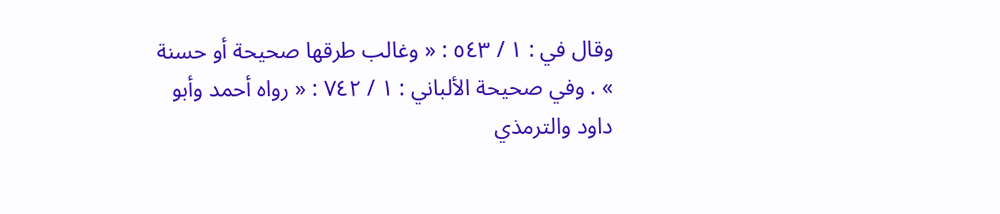وقال في : ١ / ٥٤٣ : « وغالب طرقها صحيحة أو حسنة » . وفي صحيحة الألباني : ١ / ٧٤٢ : « رواه أحمد وأبو داود والترمذي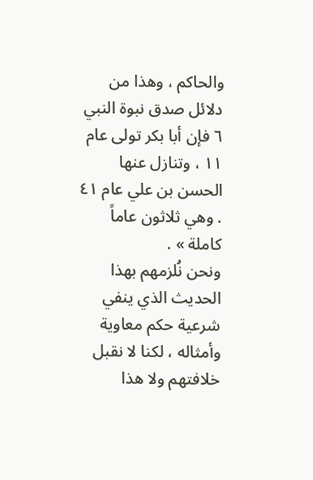والحاكم ، وهذا من دلائل صدق نبوة النبي ٦ فإن أبا بكر تولى عام ١١ ، وتنازل عنها الحسن بن علي عام ٤١ . وهي ثلاثون عاماً كاملة » .
ونحن نُلزمهم بهذا الحديث الذي ينفي شرعية حكم معاوية وأمثاله ، لكنا لا نقبل خلافتهم ولا هذا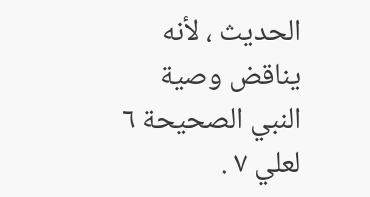الحديث ، لأنه يناقض وصية النبي الصحيحة ٦ لعلي ٧ .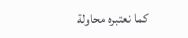كما نعتبره محاولة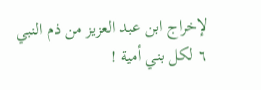لإخراج ابن عبد العزيز من ذم النبي ٦ لكل بني أمية !